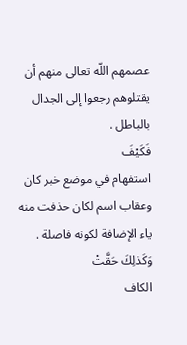عصمهم اللّه تعالى منهم أن يقتلوهم رجعوا إلى الجدال بالباطل .
فَكَيْفَ
استفهام في موضع خبر كان وعقاب اسم لكان حذفت منه ياء الإضافة لكونه فاصلة .
وَكَذلِكَ حَقَّتْ
الكاف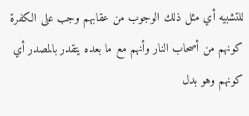للتشبيه أي مثل ذلك الوجوب من عقابهم وجب على الكفرة كونهم من أصحاب النار وأنهم مع ما بعده يتقدر بالمصدر أي كونهم وهو بدل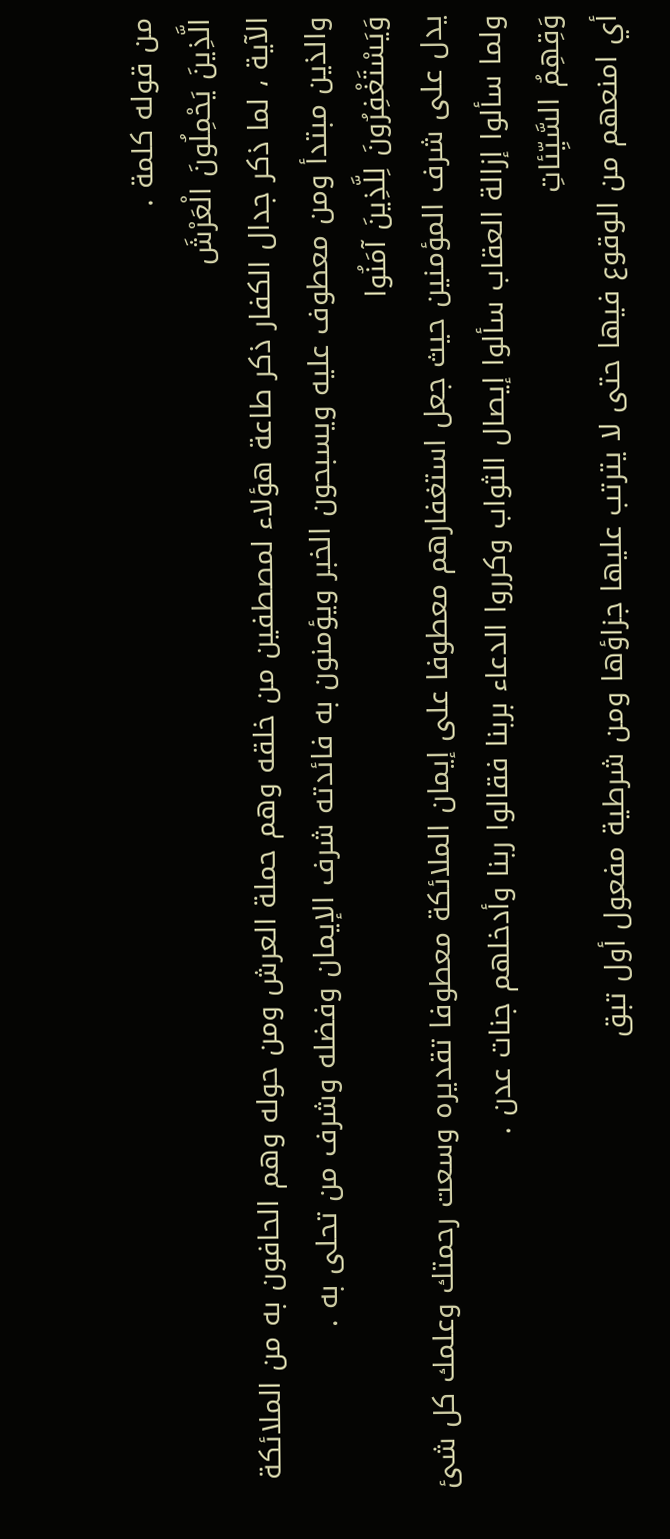من قوله كلمة .
الَّذِينَ يَحْمِلُونَ الْعَرْشَ
الآية ، لما ذكر جدال الكفار ذكر طاعة هؤلاء لمصطفين من خلقه وهم حملة العرش ومن حوله وهم الحافون به من الملائكة والذين مبتدأ ومن معطوف عليه ويسبحون الخبر ويؤمنون به فائدته شرف الإيمان وفضله وشرف من تحلى به .
وَيَسْتَغْفِرُونَ لِلَّذِينَ آمَنُوا
يدل على شرف المؤمنين حيث جعل استغفارهم معطوفا على إيمان الملائكة معطوفا تقديره وسعت رحمتك وعلمك كل شئ ولما سألوا إزالة العقاب سألوا إيصال الثواب وكرروا الدعاء بربنا فقالوا ربنا وأدخلهم جنات عدن .
وَقِهِمُ السَّيِّئاتِ
أي امنعهم من الوقوع فيها حتى لا يترتب عليها جزاؤها ومن شرطية مفعول أول تبق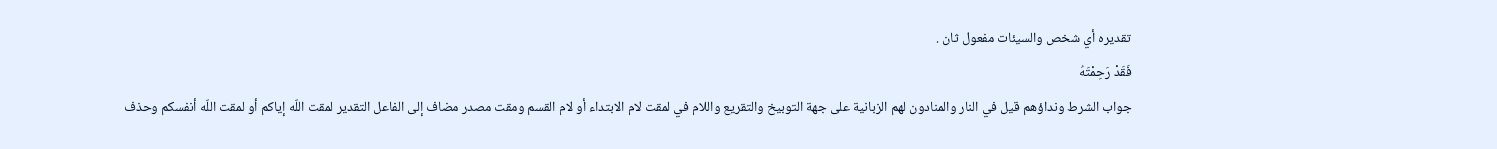تقديره أي شخص والسيئات مفعول ثان .
فَقَدْ رَحِمْتَهُ
جواب الشرط ونداؤهم قيل في النار والمنادون لهم الزبانية على جهة التوبيخ والتقريع واللام في لمقت لام الابتداء أو لام القسم ومقت مصدر مضاف إلى الفاعل التقدير لمقت اللّه إياكم أو لمقت اللّه أنفسكم وحذف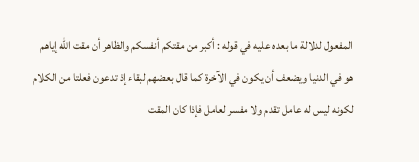المفعول لدلالة ما بعده عليه في قوله : أكبر من مقتكم أنفسكم والظاهر أن مقت اللّه إياهم هو في الدنيا ويضعف أن يكون في الآخرة كما قال بعضهم لبقاء إذ تدعون فعلتا من الكلام لكونه ليس له عامل تقدم ولا مفسر لعامل فإذا كان المقت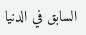السابق في الدنيا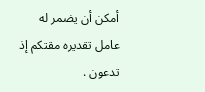أمكن أن يضمر له عامل تقديره مقتكم إذ تدعون .